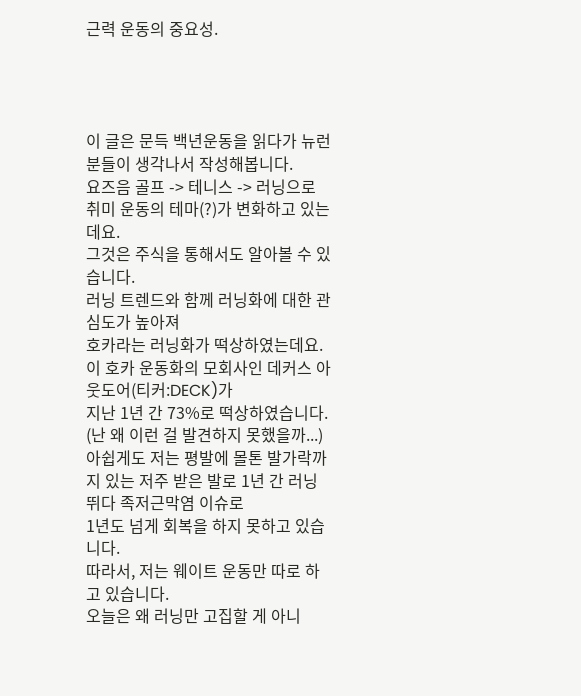근력 운동의 중요성.




이 글은 문득 백년운동을 읽다가 뉴런분들이 생각나서 작성해봅니다.
요즈음 골프 -> 테니스 -> 러닝으로 취미 운동의 테마(?)가 변화하고 있는데요.
그것은 주식을 통해서도 알아볼 수 있습니다.
러닝 트렌드와 함께 러닝화에 대한 관심도가 높아져
호카라는 러닝화가 떡상하였는데요.
이 호카 운동화의 모회사인 데커스 아웃도어(티커:DECK)가
지난 1년 간 73%로 떡상하였습니다. (난 왜 이런 걸 발견하지 못했을까...)
아쉽게도 저는 평발에 몰톤 발가락까지 있는 저주 받은 발로 1년 간 러닝 뛰다 족저근막염 이슈로
1년도 넘게 회복을 하지 못하고 있습니다.
따라서, 저는 웨이트 운동만 따로 하고 있습니다.
오늘은 왜 러닝만 고집할 게 아니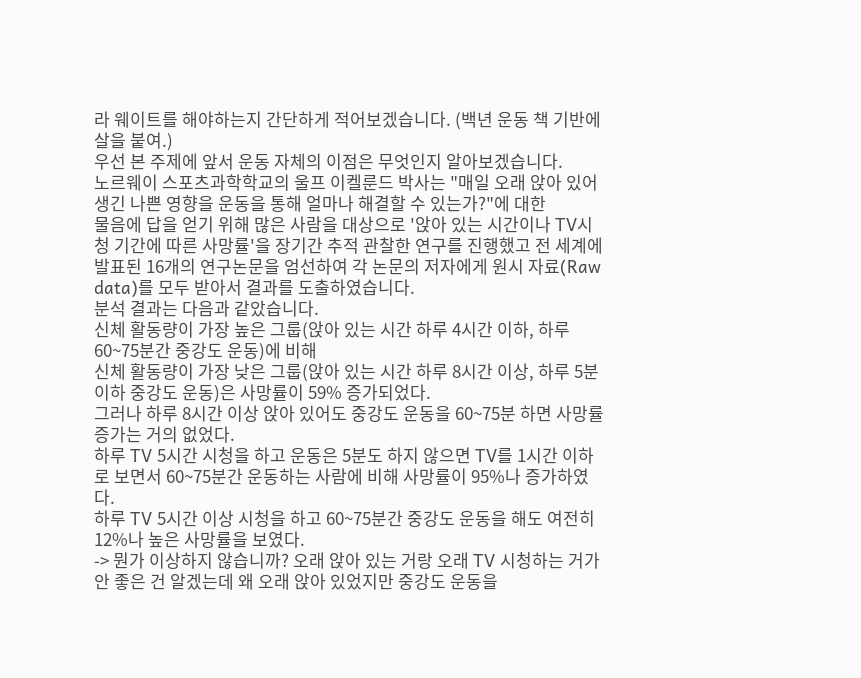라 웨이트를 해야하는지 간단하게 적어보겠습니다. (백년 운동 책 기반에 살을 붙여.)
우선 본 주제에 앞서 운동 자체의 이점은 무엇인지 알아보겠습니다.
노르웨이 스포츠과학학교의 울프 이켈룬드 박사는 "매일 오래 앉아 있어 생긴 나쁜 영향을 운동을 통해 얼마나 해결할 수 있는가?"에 대한
물음에 답을 얻기 위해 많은 사람을 대상으로 '앉아 있는 시간이나 TV시청 기간에 따른 사망률'을 장기간 추적 관찰한 연구를 진행했고 전 세계에
발표된 16개의 연구논문을 엄선하여 각 논문의 저자에게 원시 자료(Raw data)를 모두 받아서 결과를 도출하였습니다.
분석 결과는 다음과 같았습니다.
신체 활동량이 가장 높은 그룹(앉아 있는 시간 하루 4시간 이하, 하루 60~75분간 중강도 운동)에 비해
신체 활동량이 가장 낮은 그룹(앉아 있는 시간 하루 8시간 이상, 하루 5분 이하 중강도 운동)은 사망률이 59% 증가되었다.
그러나 하루 8시간 이상 앉아 있어도 중강도 운동을 60~75분 하면 사망률 증가는 거의 없었다.
하루 TV 5시간 시청을 하고 운동은 5분도 하지 않으면 TV를 1시간 이하로 보면서 60~75분간 운동하는 사람에 비해 사망률이 95%나 증가하였다.
하루 TV 5시간 이상 시청을 하고 60~75분간 중강도 운동을 해도 여전히 12%나 높은 사망률을 보였다.
-> 뭔가 이상하지 않습니까? 오래 앉아 있는 거랑 오래 TV 시청하는 거가 안 좋은 건 알겠는데 왜 오래 앉아 있었지만 중강도 운동을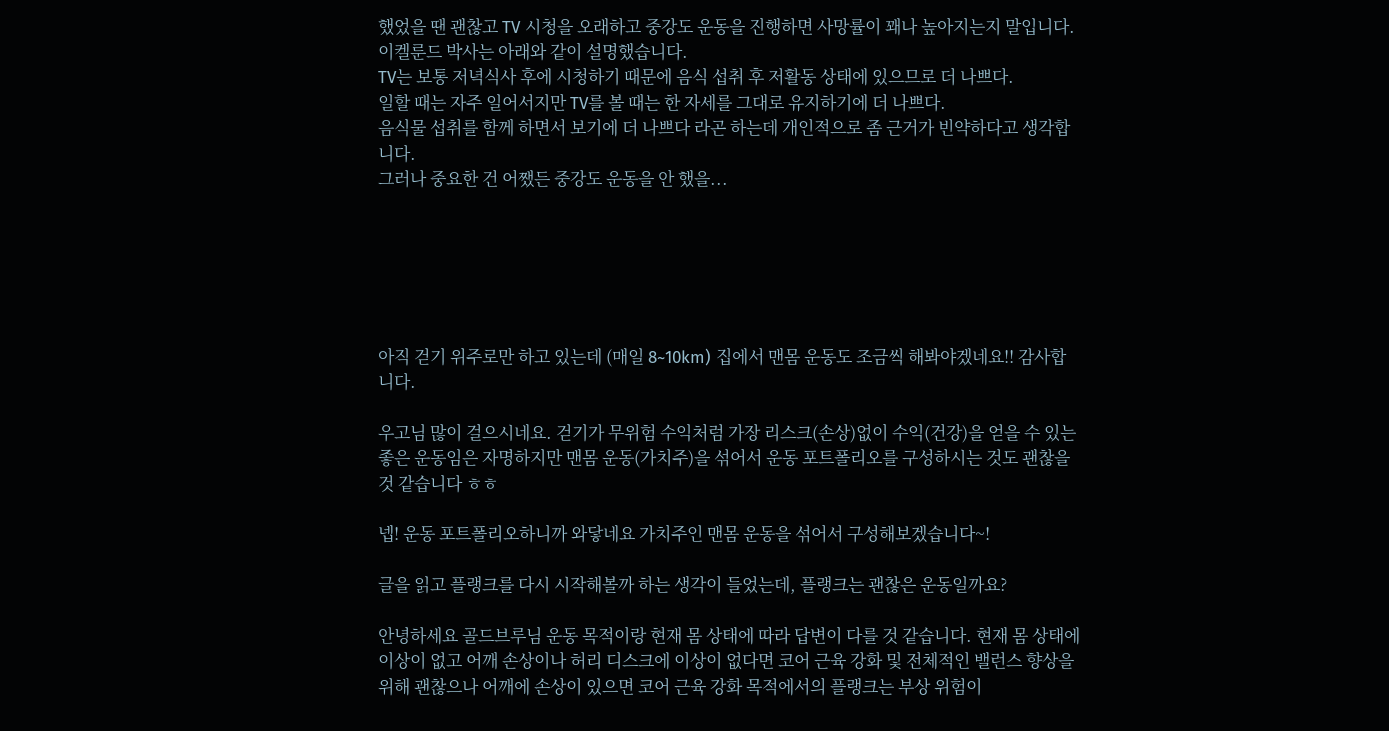했었을 땐 괜찮고 TV 시청을 오래하고 중강도 운동을 진행하면 사망률이 꽤나 높아지는지 말입니다.
이켈룬드 박사는 아래와 같이 설명했습니다.
TV는 보통 저녁식사 후에 시청하기 때문에 음식 섭취 후 저활동 상태에 있으므로 더 나쁘다.
일할 때는 자주 일어서지만 TV를 볼 때는 한 자세를 그대로 유지하기에 더 나쁘다.
음식물 섭취를 함께 하면서 보기에 더 나쁘다 라곤 하는데 개인적으로 좀 근거가 빈약하다고 생각합니다.
그러나 중요한 건 어쨌든 중강도 운동을 안 했을...






아직 걷기 위주로만 하고 있는데 (매일 8~10km) 집에서 맨몸 운동도 조금씩 해봐야겠네요!! 감사합니다.

우고님 많이 걸으시네요. 걷기가 무위험 수익처럼 가장 리스크(손상)없이 수익(건강)을 얻을 수 있는 좋은 운동임은 자명하지만 맨몸 운동(가치주)을 섞어서 운동 포트폴리오를 구성하시는 것도 괜찮을 것 같습니다 ㅎㅎ

넵! 운동 포트폴리오하니까 와닿네요 가치주인 맨몸 운동을 섞어서 구성해보겠습니다~!

글을 읽고 플랭크를 다시 시작해볼까 하는 생각이 들었는데, 플랭크는 괜찮은 운동일까요?

안녕하세요 골드브루님 운동 목적이랑 현재 몸 상태에 따라 답변이 다를 것 같습니다. 현재 몸 상태에 이상이 없고 어깨 손상이나 허리 디스크에 이상이 없다면 코어 근육 강화 및 전체적인 밸런스 향상을 위해 괜찮으나 어깨에 손상이 있으면 코어 근육 강화 목적에서의 플랭크는 부상 위험이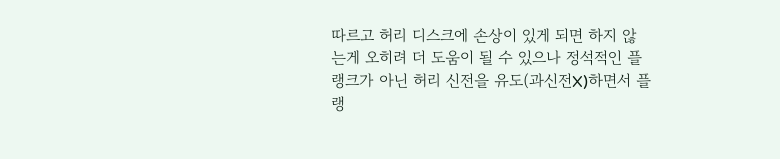따르고 허리 디스크에 손상이 있게 되면 하지 않는게 오히려 더 도움이 될 수 있으나 정석적인 플랭크가 아닌 허리 신전을 유도(과신전X)하면서 플랭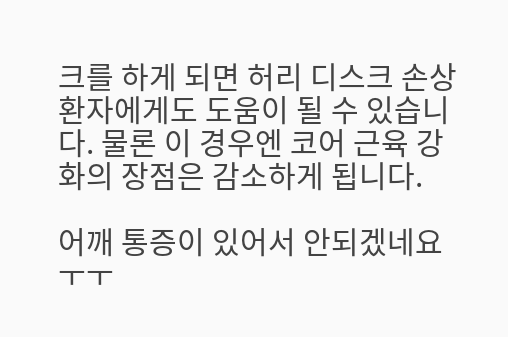크를 하게 되면 허리 디스크 손상 환자에게도 도움이 될 수 있습니다. 물론 이 경우엔 코어 근육 강화의 장점은 감소하게 됩니다.

어깨 통증이 있어서 안되겠네요 ㅜㅜ